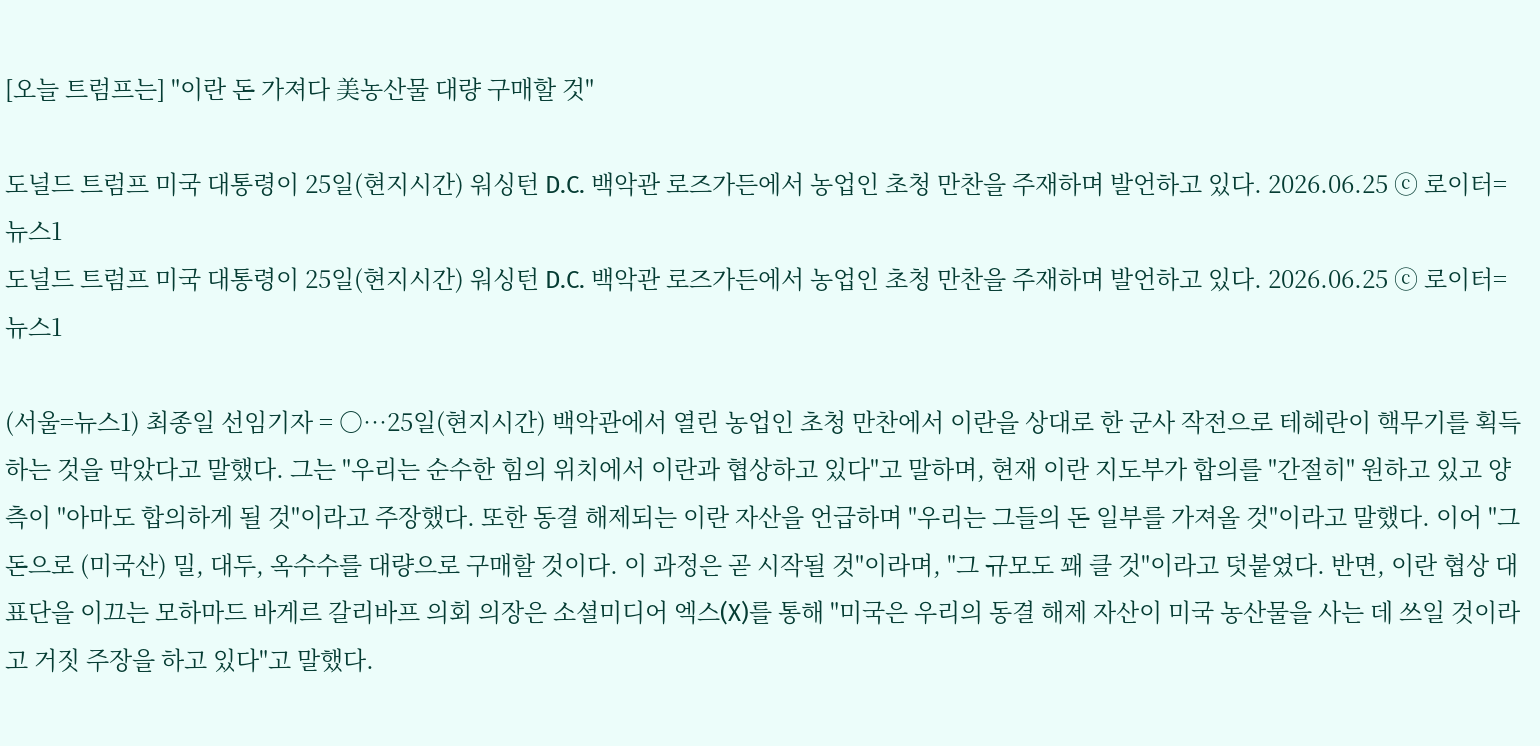[오늘 트럼프는] "이란 돈 가져다 美농산물 대량 구매할 것"

도널드 트럼프 미국 대통령이 25일(현지시간) 워싱턴 D.C. 백악관 로즈가든에서 농업인 초청 만찬을 주재하며 발언하고 있다. 2026.06.25 ⓒ 로이터=뉴스1
도널드 트럼프 미국 대통령이 25일(현지시간) 워싱턴 D.C. 백악관 로즈가든에서 농업인 초청 만찬을 주재하며 발언하고 있다. 2026.06.25 ⓒ 로이터=뉴스1

(서울=뉴스1) 최종일 선임기자 = ○…25일(현지시간) 백악관에서 열린 농업인 초청 만찬에서 이란을 상대로 한 군사 작전으로 테헤란이 핵무기를 획득하는 것을 막았다고 말했다. 그는 "우리는 순수한 힘의 위치에서 이란과 협상하고 있다"고 말하며, 현재 이란 지도부가 합의를 "간절히" 원하고 있고 양측이 "아마도 합의하게 될 것"이라고 주장했다. 또한 동결 해제되는 이란 자산을 언급하며 "우리는 그들의 돈 일부를 가져올 것"이라고 말했다. 이어 "그 돈으로 (미국산) 밀, 대두, 옥수수를 대량으로 구매할 것이다. 이 과정은 곧 시작될 것"이라며, "그 규모도 꽤 클 것"이라고 덧붙였다. 반면, 이란 협상 대표단을 이끄는 모하마드 바게르 갈리바프 의회 의장은 소셜미디어 엑스(X)를 통해 "미국은 우리의 동결 해제 자산이 미국 농산물을 사는 데 쓰일 것이라고 거짓 주장을 하고 있다"고 말했다.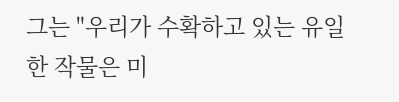그는 "우리가 수확하고 있는 유일한 작물은 미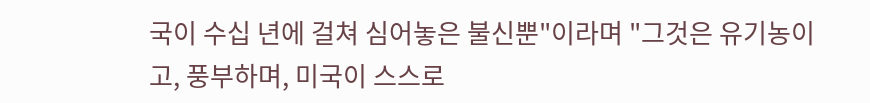국이 수십 년에 걸쳐 심어놓은 불신뿐"이라며 "그것은 유기농이고, 풍부하며, 미국이 스스로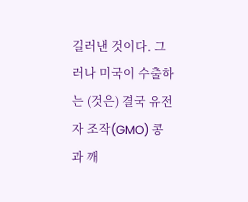길러낸 것이다. 그러나 미국이 수출하는 (것은) 결국 유전자 조작(GMO) 콩과 깨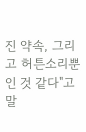진 약속, 그리고 허튼소리뿐인 것 같다"고 말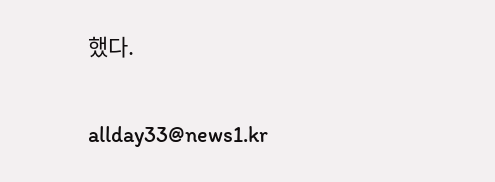했다.

allday33@news1.kr